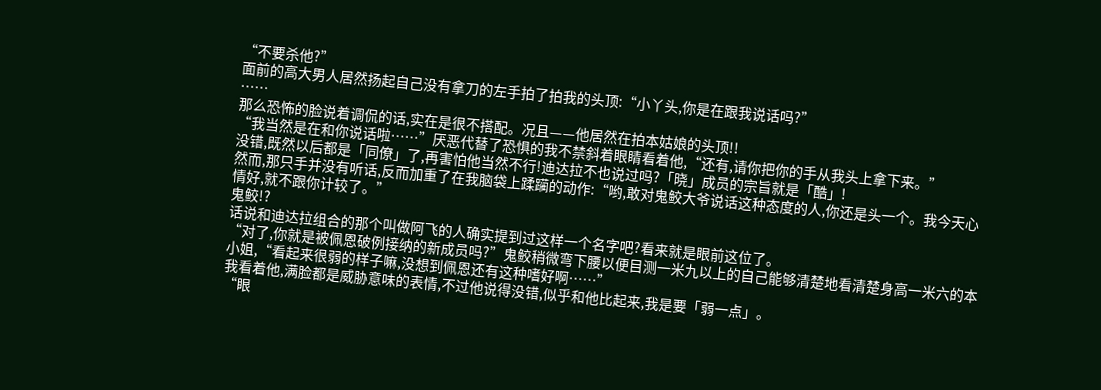“不要杀他?”
面前的高大男人居然扬起自己没有拿刀的左手拍了拍我的头顶:“小丫头,你是在跟我说话吗?”
……
那么恐怖的脸说着调侃的话,实在是很不搭配。况且——他居然在拍本姑娘的头顶!!
“我当然是在和你说话啦……”厌恶代替了恐惧的我不禁斜着眼睛看着他,“还有,请你把你的手从我头上拿下来。”
没错,既然以后都是「同僚」了,再害怕他当然不行!迪达拉不也说过吗?「晓」成员的宗旨就是「酷」!
然而,那只手并没有听话,反而加重了在我脑袋上蹂躏的动作:“哟,敢对鬼鲛大爷说话这种态度的人,你还是头一个。我今天心情好,就不跟你计较了。”
鬼鲛!?
话说和迪达拉组合的那个叫做阿飞的人确实提到过这样一个名字吧?看来就是眼前这位了。
“对了,你就是被佩恩破例接纳的新成员吗?”鬼鲛稍微弯下腰以便目测一米九以上的自己能够清楚地看清楚身高一米六的本小姐,“看起来很弱的样子嘛,没想到佩恩还有这种嗜好啊……”
我看着他,满脸都是威胁意味的表情,不过他说得没错,似乎和他比起来,我是要「弱一点」。
“眼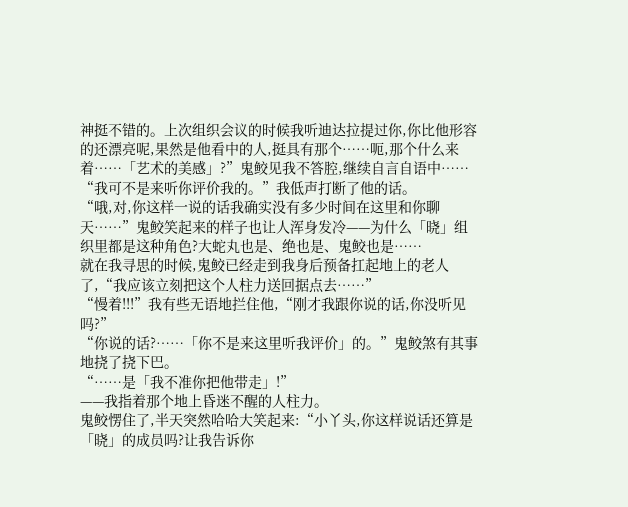神挺不错的。上次组织会议的时候我听迪达拉提过你,你比他形容的还漂亮呢,果然是他看中的人,挺具有那个……呃,那个什么来着……「艺术的美感」?”鬼鲛见我不答腔,继续自言自语中……
“我可不是来听你评价我的。”我低声打断了他的话。
“哦,对,你这样一说的话我确实没有多少时间在这里和你聊天……”鬼鲛笑起来的样子也让人浑身发冷——为什么「晓」组织里都是这种角色?大蛇丸也是、绝也是、鬼鲛也是……
就在我寻思的时候,鬼鲛已经走到我身后预备扛起地上的老人了,“我应该立刻把这个人柱力送回据点去……”
“慢着!!!”我有些无语地拦住他,“刚才我跟你说的话,你没听见吗?”
“你说的话?……「你不是来这里听我评价」的。”鬼鲛煞有其事地挠了挠下巴。
“……是「我不准你把他带走」!”
——我指着那个地上昏迷不醒的人柱力。
鬼鲛愣住了,半天突然哈哈大笑起来:“小丫头,你这样说话还算是「晓」的成员吗?让我告诉你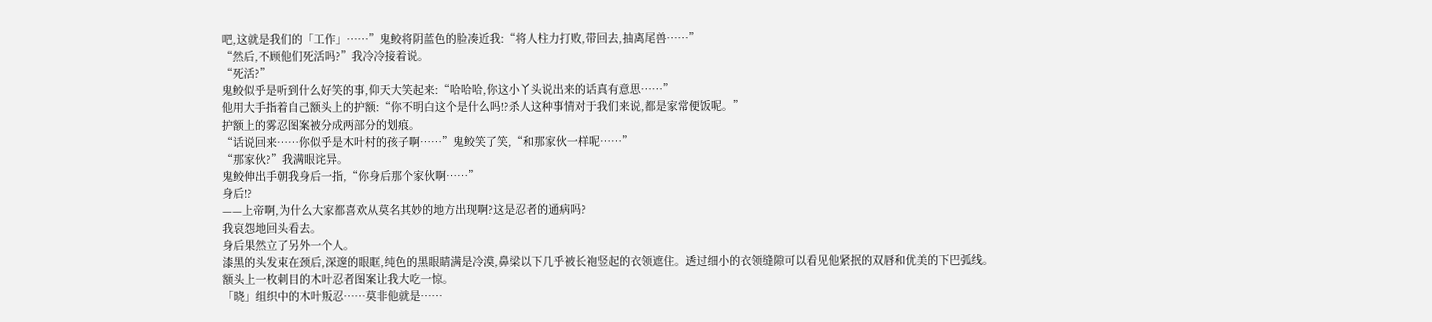吧,这就是我们的「工作」……”鬼鲛将阴蓝色的脸凑近我:“将人柱力打败,带回去,抽离尾兽……”
“然后,不顾他们死活吗?”我冷冷接着说。
“死活?”
鬼鲛似乎是听到什么好笑的事,仰天大笑起来:“哈哈哈,你这小丫头说出来的话真有意思……”
他用大手指着自己额头上的护额:“你不明白这个是什么吗!?杀人这种事情对于我们来说,都是家常便饭呢。”
护额上的雾忍图案被分成两部分的划痕。
“话说回来……你似乎是木叶村的孩子啊……”鬼鲛笑了笑,“和那家伙一样呢……”
“那家伙?”我满眼诧异。
鬼鲛伸出手朝我身后一指,“你身后那个家伙啊……”
身后!?
——上帝啊,为什么大家都喜欢从莫名其妙的地方出现啊?这是忍者的通病吗?
我哀怨地回头看去。
身后果然立了另外一个人。
漆黑的头发束在颈后,深邃的眼眶,纯色的黑眼睛满是冷漠,鼻梁以下几乎被长袍竖起的衣领遮住。透过细小的衣领缝隙可以看见他紧抿的双唇和优美的下巴弧线。
额头上一枚刺目的木叶忍者图案让我大吃一惊。
「晓」组织中的木叶叛忍……莫非他就是……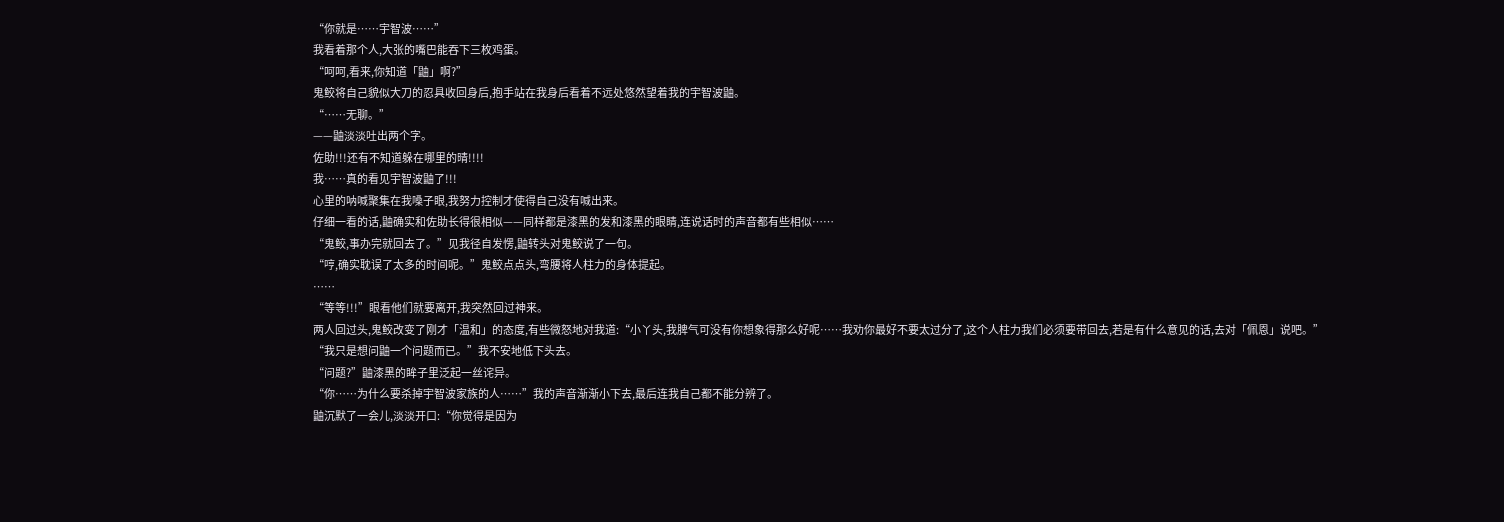“你就是……宇智波……”
我看着那个人,大张的嘴巴能吞下三枚鸡蛋。
“呵呵,看来,你知道「鼬」啊?”
鬼鲛将自己貌似大刀的忍具收回身后,抱手站在我身后看着不远处悠然望着我的宇智波鼬。
“……无聊。”
——鼬淡淡吐出两个字。
佐助!!!还有不知道躲在哪里的晴!!!!
我……真的看见宇智波鼬了!!!
心里的呐喊聚集在我嗓子眼,我努力控制才使得自己没有喊出来。
仔细一看的话,鼬确实和佐助长得很相似——同样都是漆黑的发和漆黑的眼睛,连说话时的声音都有些相似……
“鬼鲛,事办完就回去了。”见我径自发愣,鼬转头对鬼鲛说了一句。
“哼,确实耽误了太多的时间呢。”鬼鲛点点头,弯腰将人柱力的身体提起。
……
“等等!!!”眼看他们就要离开,我突然回过神来。
两人回过头,鬼鲛改变了刚才「温和」的态度,有些微怒地对我道:“小丫头,我脾气可没有你想象得那么好呢……我劝你最好不要太过分了,这个人柱力我们必须要带回去,若是有什么意见的话,去对「佩恩」说吧。”
“我只是想问鼬一个问题而已。”我不安地低下头去。
“问题?”鼬漆黑的眸子里泛起一丝诧异。
“你……为什么要杀掉宇智波家族的人……”我的声音渐渐小下去,最后连我自己都不能分辨了。
鼬沉默了一会儿,淡淡开口:“你觉得是因为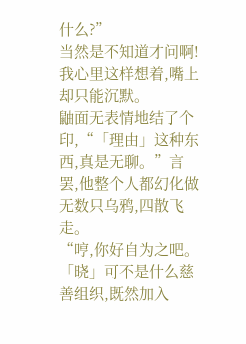什么?”
当然是不知道才问啊!我心里这样想着,嘴上却只能沉默。
鼬面无表情地结了个印,“「理由」这种东西,真是无聊。”言罢,他整个人都幻化做无数只乌鸦,四散飞走。
“哼,你好自为之吧。「晓」可不是什么慈善组织,既然加入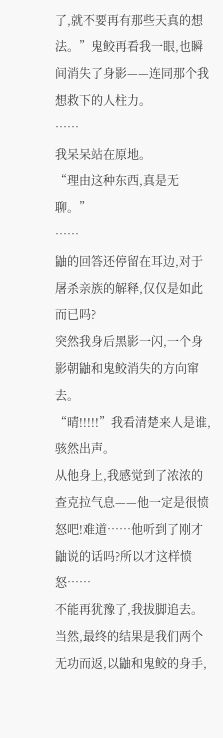了,就不要再有那些天真的想法。”鬼鲛再看我一眼,也瞬间消失了身影——连同那个我想救下的人柱力。
……
我呆呆站在原地。
“理由这种东西,真是无聊。”
……
鼬的回答还停留在耳边,对于屠杀亲族的解释,仅仅是如此而已吗?
突然我身后黑影一闪,一个身影朝鼬和鬼鲛消失的方向窜去。
“晴!!!!!”我看清楚来人是谁,骇然出声。
从他身上,我感觉到了浓浓的查克拉气息——他一定是很愤怒吧!难道……他听到了刚才鼬说的话吗?所以才这样愤怒……
不能再犹豫了,我拔脚追去。
当然,最终的结果是我们两个无功而返,以鼬和鬼鲛的身手,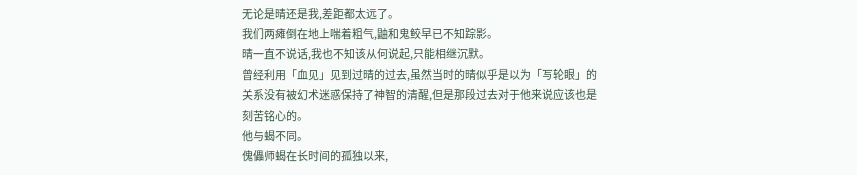无论是晴还是我,差距都太远了。
我们两瘫倒在地上喘着粗气,鼬和鬼鲛早已不知踪影。
晴一直不说话,我也不知该从何说起,只能相继沉默。
曾经利用「血见」见到过晴的过去,虽然当时的晴似乎是以为「写轮眼」的关系没有被幻术迷惑保持了神智的清醒,但是那段过去对于他来说应该也是刻苦铭心的。
他与蝎不同。
傀儡师蝎在长时间的孤独以来,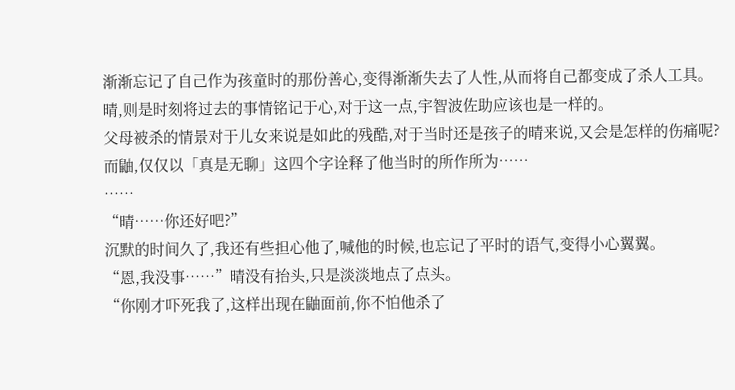渐渐忘记了自己作为孩童时的那份善心,变得渐渐失去了人性,从而将自己都变成了杀人工具。
晴,则是时刻将过去的事情铭记于心,对于这一点,宇智波佐助应该也是一样的。
父母被杀的情景对于儿女来说是如此的残酷,对于当时还是孩子的晴来说,又会是怎样的伤痛呢?
而鼬,仅仅以「真是无聊」这四个字诠释了他当时的所作所为……
……
“晴……你还好吧?”
沉默的时间久了,我还有些担心他了,喊他的时候,也忘记了平时的语气,变得小心翼翼。
“恩,我没事……”晴没有抬头,只是淡淡地点了点头。
“你刚才吓死我了,这样出现在鼬面前,你不怕他杀了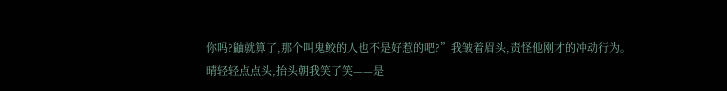你吗?鼬就算了,那个叫鬼鲛的人也不是好惹的吧?”我皱着眉头,责怪他刚才的冲动行为。
晴轻轻点点头,抬头朝我笑了笑——是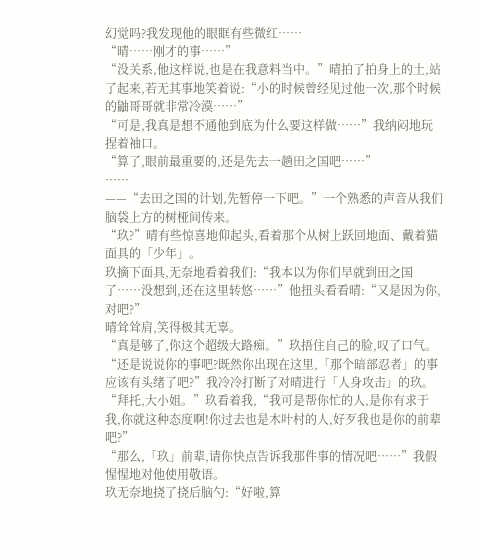幻觉吗?我发现他的眼眶有些微红……
“晴……刚才的事……”
“没关系,他这样说,也是在我意料当中。”晴拍了拍身上的土,站了起来,若无其事地笑着说:“小的时候曾经见过他一次,那个时候的鼬哥哥就非常冷漠……”
“可是,我真是想不通他到底为什么要这样做……”我纳闷地玩捏着袖口。
“算了,眼前最重要的,还是先去一趟田之国吧……”
……
——“去田之国的计划,先暂停一下吧。”一个熟悉的声音从我们脑袋上方的树桠间传来。
“玖?”晴有些惊喜地仰起头,看着那个从树上跃回地面、戴着猫面具的「少年」。
玖摘下面具,无奈地看着我们:“我本以为你们早就到田之国了……没想到,还在这里转悠……”他扭头看看晴:“又是因为你,对吧?”
晴耸耸肩,笑得极其无辜。
“真是够了,你这个超级大路痴。”玖捂住自己的脸,叹了口气。
“还是说说你的事吧?既然你出现在这里,「那个暗部忍者」的事应该有头绪了吧?”我冷冷打断了对晴进行「人身攻击」的玖。
“拜托,大小姐。”玖看着我,“我可是帮你忙的人,是你有求于我,你就这种态度啊!你过去也是木叶村的人,好歹我也是你的前辈吧?”
“那么,「玖」前辈,请你快点告诉我那件事的情况吧……”我假惺惺地对他使用敬语。
玖无奈地挠了挠后脑勺:“好啦,算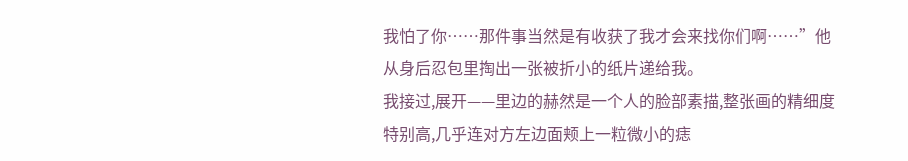我怕了你……那件事当然是有收获了我才会来找你们啊……”他从身后忍包里掏出一张被折小的纸片递给我。
我接过,展开——里边的赫然是一个人的脸部素描,整张画的精细度特别高,几乎连对方左边面颊上一粒微小的痣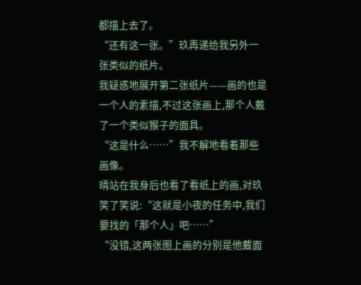都描上去了。
“还有这一张。”玖再递给我另外一张类似的纸片。
我疑惑地展开第二张纸片——画的也是一个人的素描,不过这张画上,那个人戴了一个类似猴子的面具。
“这是什么……”我不解地看着那些画像。
晴站在我身后也看了看纸上的画,对玖笑了笑说:“这就是小夜的任务中,我们要找的「那个人」吧……”
“没错,这两张图上画的分别是他戴面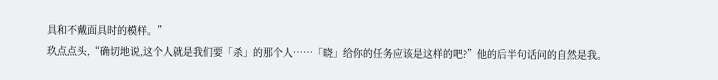具和不戴面具时的模样。”
玖点点头,“确切地说,这个人就是我们要「杀」的那个人……「晓」给你的任务应该是这样的吧?”他的后半句话问的自然是我。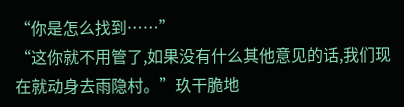“你是怎么找到……”
“这你就不用管了,如果没有什么其他意见的话,我们现在就动身去雨隐村。”玖干脆地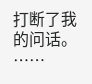打断了我的问话。
……